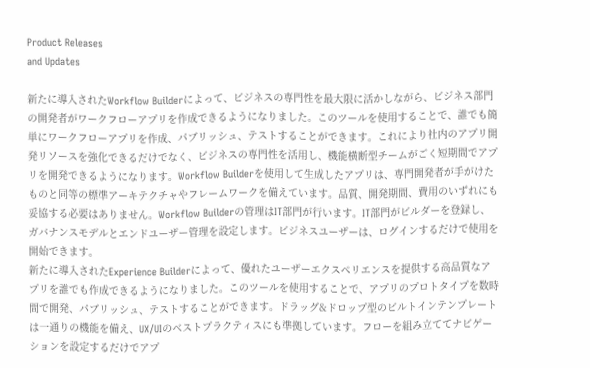Product Releases
and Updates

新たに導入されたWorkflow Builderによって、ビジネスの専門性を最大限に活かしながら、ビジネス部門の開発者がワークフローアプリを作成できるようになりました。このツールを使用することで、誰でも簡単にワークフローアプリを作成、パブリッシュ、テストすることができます。これにより社内のアプリ開発リソースを強化できるだけでなく、ビジネスの専門性を活用し、機能横断型チームがごく短期間でアプリを開発できるようになります。Workflow Builderを使用して生成したアプリは、専門開発者が手がけたものと同等の標準アーキテクチャやフレームワークを備えています。品質、開発期間、費用のいずれにも妥協する必要はありません。Workflow Builderの管理はIT部門が行います。IT部門がビルダーを登録し、ガバナンスモデルとエンドユーザー管理を設定します。ビジネスユーザーは、ログインするだけで使用を開始できます。
新たに導入されたExperience Builderによって、優れたユーザーエクスペリエンスを提供する高品質なアプリを誰でも作成できるようになりました。このツールを使用することで、アプリのプロトタイプを数時間で開発、パブリッシュ、テストすることができます。ドラッグ&ドロップ型のビルトインテンプレートは一通りの機能を備え、UX/UIのベストプラクティスにも準拠しています。フローを組み立ててナビゲーションを設定するだけでアプ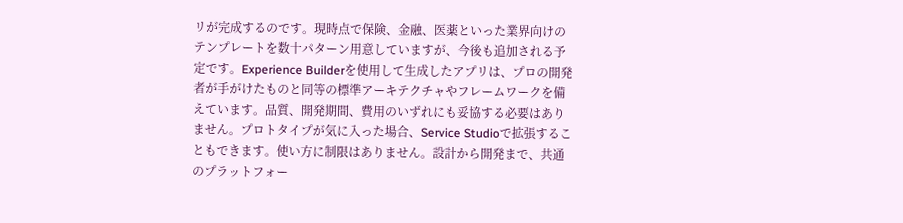リが完成するのです。現時点で保険、金融、医薬といった業界向けのテンプレートを数十パターン用意していますが、今後も追加される予定です。Experience Builderを使用して生成したアプリは、プロの開発者が手がけたものと同等の標準アーキテクチャやフレームワークを備えています。品質、開発期間、費用のいずれにも妥協する必要はありません。プロトタイプが気に入った場合、Service Studioで拡張することもできます。使い方に制限はありません。設計から開発まで、共通のプラットフォー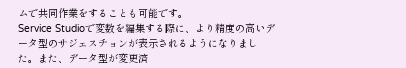ムで共同作業をすることも可能です。
Service Studioで変数を編集する際に、より精度の高いデータ型のサジェスチョンが表示されるようになりました。また、データ型が変更済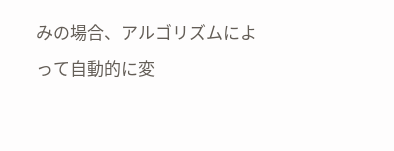みの場合、アルゴリズムによって自動的に変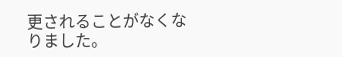更されることがなくなりました。